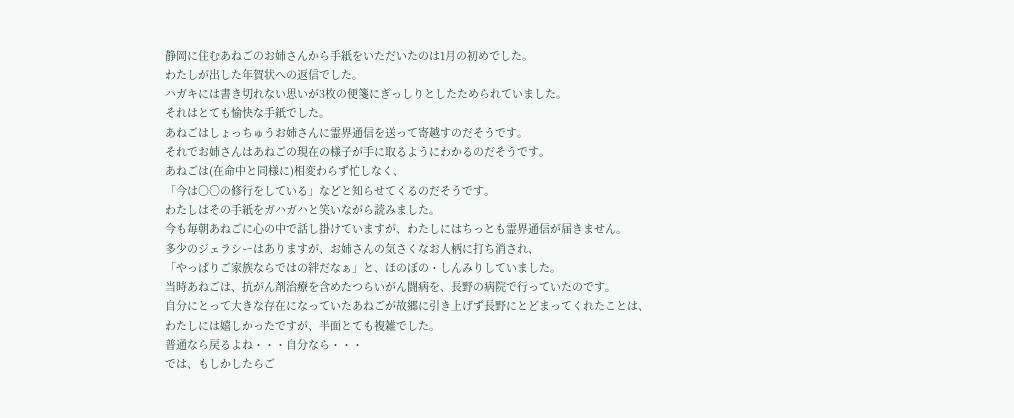静岡に住むあねごのお姉さんから手紙をいただいたのは1月の初めでした。
わたしが出した年賀状への返信でした。
ハガキには書き切れない思いが3枚の便箋にぎっしりとしたためられていました。
それはとても愉快な手紙でした。
あねごはしょっちゅうお姉さんに霊界通信を送って寄越すのだそうです。
それでお姉さんはあねごの現在の様子が手に取るようにわかるのだそうです。
あねごは(在命中と同様に)相変わらず忙しなく、
「今は○○の修行をしている」などと知らせてくるのだそうです。
わたしはその手紙をガハガハと笑いながら読みました。
今も毎朝あねごに心の中で話し掛けていますが、わたしにはちっとも霊界通信が届きません。
多少のジェラシーはありますが、お姉さんの気さくなお人柄に打ち消され、
「やっぱりご家族ならではの絆だなぁ」と、ほのぼの・しんみりしていました。
当時あねごは、抗がん剤治療を含めたつらいがん闘病を、長野の病院で行っていたのです。
自分にとって大きな存在になっていたあねごが故郷に引き上げず長野にとどまってくれたことは、
わたしには嬉しかったですが、半面とても複雑でした。
普通なら戻るよね・・・自分なら・・・
では、もしかしたらご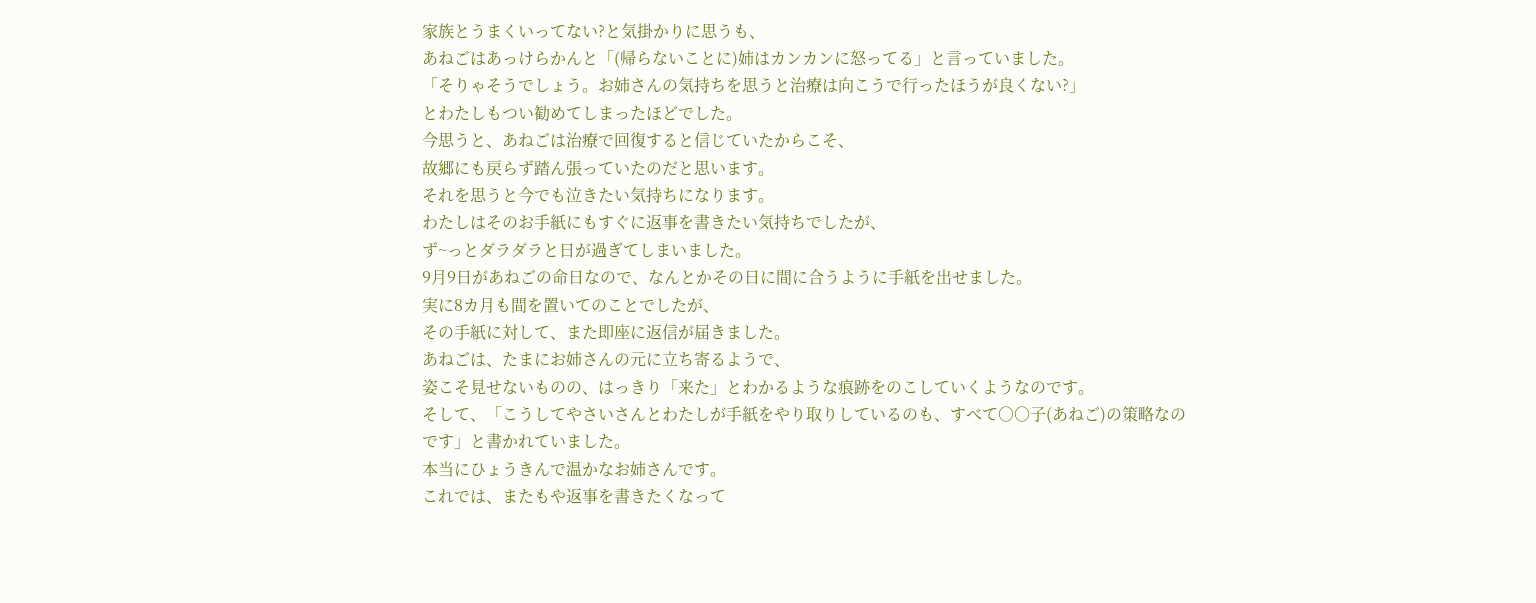家族とうまくいってない?と気掛かりに思うも、
あねごはあっけらかんと「(帰らないことに)姉はカンカンに怒ってる」と言っていました。
「そりゃそうでしょう。お姉さんの気持ちを思うと治療は向こうで行ったほうが良くない?」
とわたしもつい勧めてしまったほどでした。
今思うと、あねごは治療で回復すると信じていたからこそ、
故郷にも戻らず踏ん張っていたのだと思います。
それを思うと今でも泣きたい気持ちになります。
わたしはそのお手紙にもすぐに返事を書きたい気持ちでしたが、
ず~っとダラダラと日が過ぎてしまいました。
9月9日があねごの命日なので、なんとかその日に間に合うように手紙を出せました。
実に8カ月も間を置いてのことでしたが、
その手紙に対して、また即座に返信が届きました。
あねごは、たまにお姉さんの元に立ち寄るようで、
姿こそ見せないものの、はっきり「来た」とわかるような痕跡をのこしていくようなのです。
そして、「こうしてやさいさんとわたしが手紙をやり取りしているのも、すべて○○子(あねご)の策略なのです」と書かれていました。
本当にひょうきんで温かなお姉さんです。
これでは、またもや返事を書きたくなって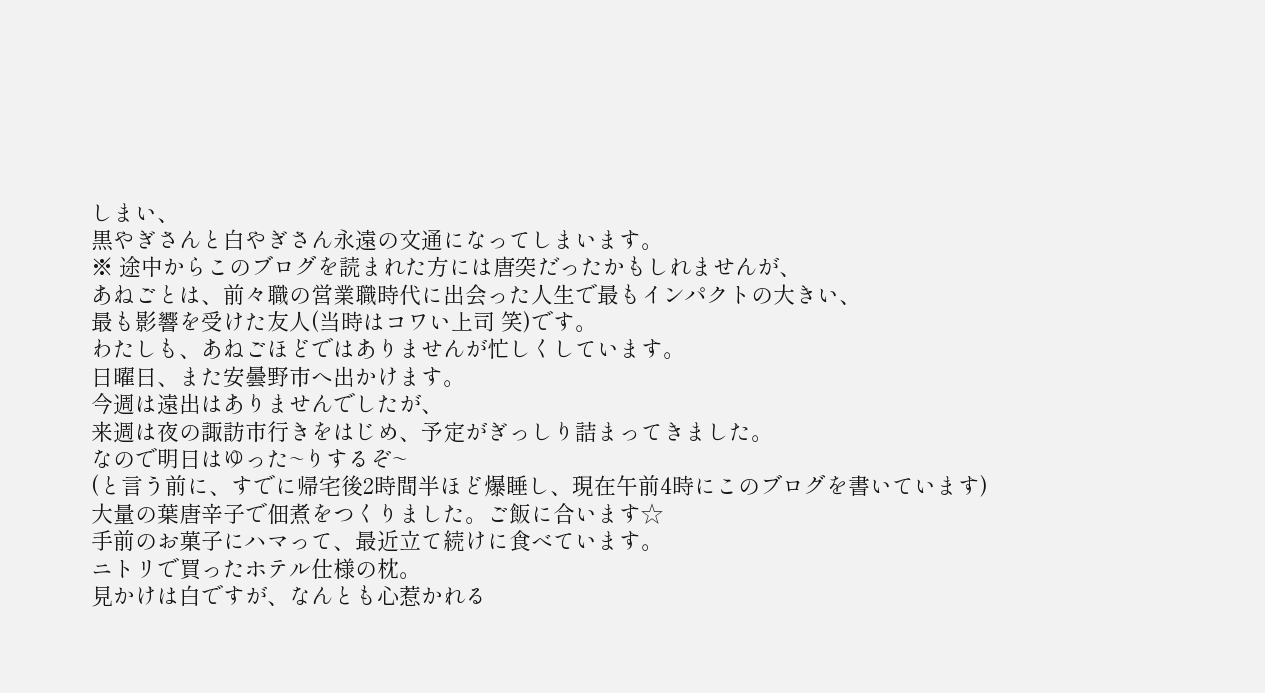しまい、
黒やぎさんと白やぎさん永遠の文通になってしまいます。
※ 途中からこのブログを読まれた方には唐突だったかもしれませんが、
あねごとは、前々職の営業職時代に出会った人生で最もインパクトの大きい、
最も影響を受けた友人(当時はコワい上司 笑)です。
わたしも、あねごほどではありませんが忙しくしています。
日曜日、また安曇野市へ出かけます。
今週は遠出はありませんでしたが、
来週は夜の諏訪市行きをはじめ、予定がぎっしり詰まってきました。
なので明日はゆった~りするぞ~
(と言う前に、すでに帰宅後2時間半ほど爆睡し、現在午前4時にこのブログを書いています)
大量の葉唐辛子で佃煮をつくりました。ご飯に合います☆
手前のお菓子にハマって、最近立て続けに食べています。
ニトリで買ったホテル仕様の枕。
見かけは白ですが、なんとも心惹かれる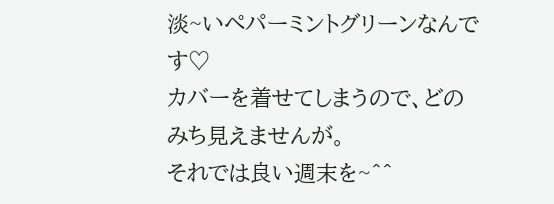淡~いぺパーミントグリーンなんです♡
カバーを着せてしまうので、どのみち見えませんが。
それでは良い週末を~^^